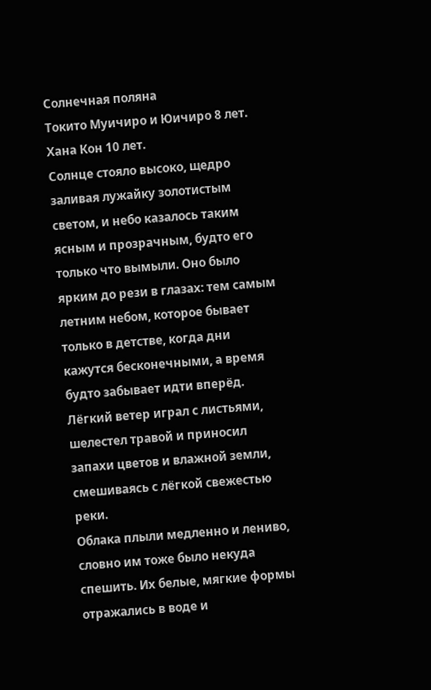Солнечная поляна
Токито Муичиро и Юичиро 8 лет.
Хана Кон 10 лет.
Солнце стояло высоко, щедро заливая лужайку золотистым светом, и небо казалось таким ясным и прозрачным, будто его только что вымыли. Оно было ярким до рези в глазах: тем самым летним небом, которое бывает только в детстве, когда дни кажутся бесконечными, а время будто забывает идти вперёд. Лёгкий ветер играл с листьями, шелестел травой и приносил запахи цветов и влажной земли, смешиваясь с лёгкой свежестью реки.
Облака плыли медленно и лениво, словно им тоже было некуда спешить. Их белые, мягкие формы отражались в воде и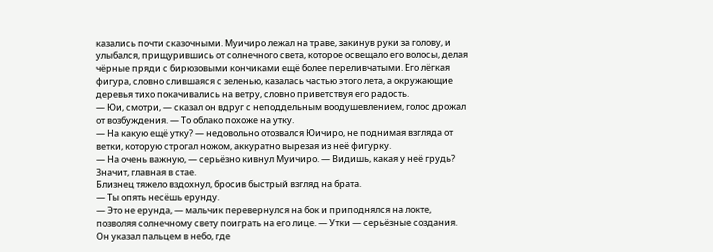казались почти сказочными. Муичиро лежал на траве, закинув руки за голову, и улыбался, прищурившись от солнечного света, которое освещало его волосы, делая чёрные пряди с бирюзовыми кончиками ещё более переливчатыми. Его лёгкая фигура, словно слившаяся с зеленью, казалась частью этого лета, а окружающие деревья тихо покачивались на ветру, словно приветствуя его радость.
— Юи, смотри, — сказал он вдруг с неподдельным воодушевлением, голос дрожал от возбуждения. — То облако похоже на утку.
— На какую ещё утку? — недовольно отозвался Юичиро, не поднимая взгляда от ветки, которую строгал ножом, аккуратно вырезая из неё фигурку.
— На очень важную, — серьёзно кивнул Муичиро. — Видишь, какая у неё грудь? Значит, главная в стае.
Близнец тяжело вздохнул, бросив быстрый взгляд на брата.
— Ты опять несёшь ерунду.
— Это не ерунда, — мальчик перевернулся на бок и приподнялся на локте, позволяя солнечному свету поиграть на его лице. — Утки — серьёзные создания.
Он указал пальцем в небо, где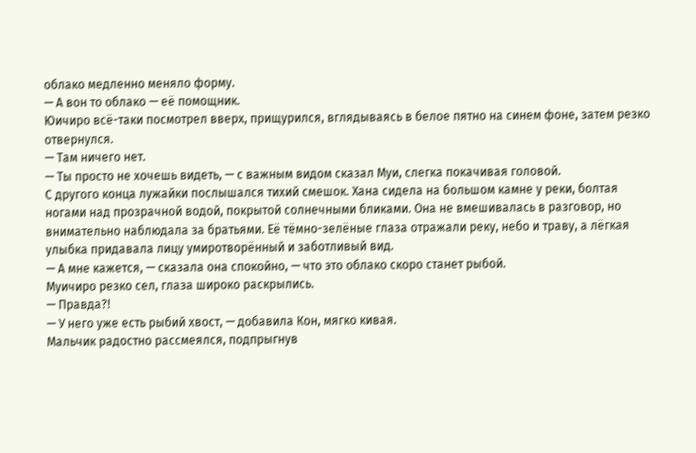облако медленно меняло форму.
— А вон то облако — её помощник.
Юичиро всё-таки посмотрел вверх, прищурился, вглядываясь в белое пятно на синем фоне, затем резко отвернулся.
— Там ничего нет.
— Ты просто не хочешь видеть, — с важным видом сказал Муи, слегка покачивая головой.
С другого конца лужайки послышался тихий смешок. Хана сидела на большом камне у реки, болтая ногами над прозрачной водой, покрытой солнечными бликами. Она не вмешивалась в разговор, но внимательно наблюдала за братьями. Её тёмно-зелёные глаза отражали реку, небо и траву, а лёгкая улыбка придавала лицу умиротворённый и заботливый вид.
— А мне кажется, — сказала она спокойно, — что это облако скоро станет рыбой.
Муичиро резко сел, глаза широко раскрылись.
— Правда?!
— У него уже есть рыбий хвост, — добавила Кон, мягко кивая.
Мальчик радостно рассмеялся, подпрыгнув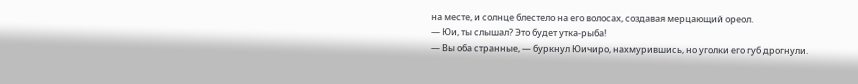на месте, и солнце блестело на его волосах, создавая мерцающий ореол.
— Юи, ты слышал? Это будет утка-рыба!
— Вы оба странные, — буркнул Юичиро, нахмурившись, но уголки его губ дрогнули.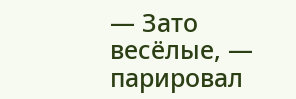— Зато весёлые, — парировал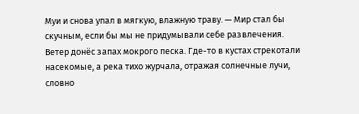Муи и снова упал в мягкую, влажную траву. — Мир стал бы скучным, если бы мы не придумывали себе развлечения.
Ветер донёс запах мокрого песка. Где-то в кустах стрекотали насекомые, а река тихо журчала, отражая солнечные лучи, словно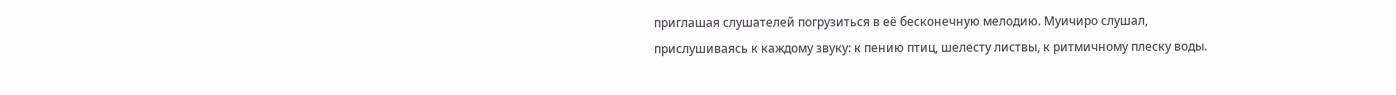приглашая слушателей погрузиться в её бесконечную мелодию. Муичиро слушал, прислушиваясь к каждому звуку: к пению птиц, шелесту листвы, к ритмичному плеску воды.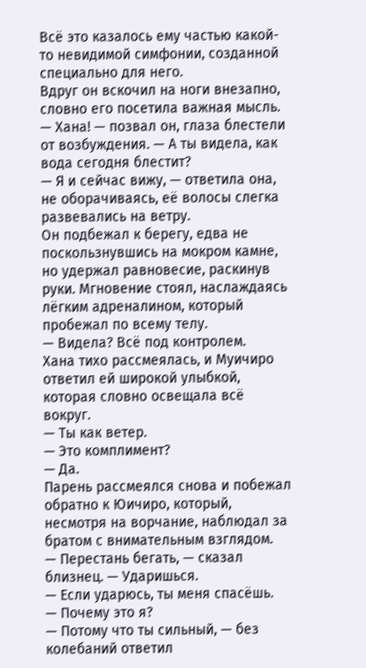Всё это казалось ему частью какой-то невидимой симфонии, созданной специально для него.
Вдруг он вскочил на ноги внезапно, словно его посетила важная мысль.
— Хана! — позвал он, глаза блестели от возбуждения. — А ты видела, как вода сегодня блестит?
— Я и сейчас вижу, — ответила она, не оборачиваясь, её волосы слегка развевались на ветру.
Он подбежал к берегу, едва не поскользнувшись на мокром камне, но удержал равновесие, раскинув руки. Мгновение стоял, наслаждаясь лёгким адреналином, который пробежал по всему телу.
— Видела? Всё под контролем.
Хана тихо рассмеялась, и Муичиро ответил ей широкой улыбкой, которая словно освещала всё вокруг.
— Ты как ветер.
— Это комплимент?
— Да.
Парень рассмеялся снова и побежал обратно к Юичиро, который, несмотря на ворчание, наблюдал за братом с внимательным взглядом.
— Перестань бегать, — сказал близнец. — Ударишься.
— Если ударюсь, ты меня спасёшь.
— Почему это я?
— Потому что ты сильный, — без колебаний ответил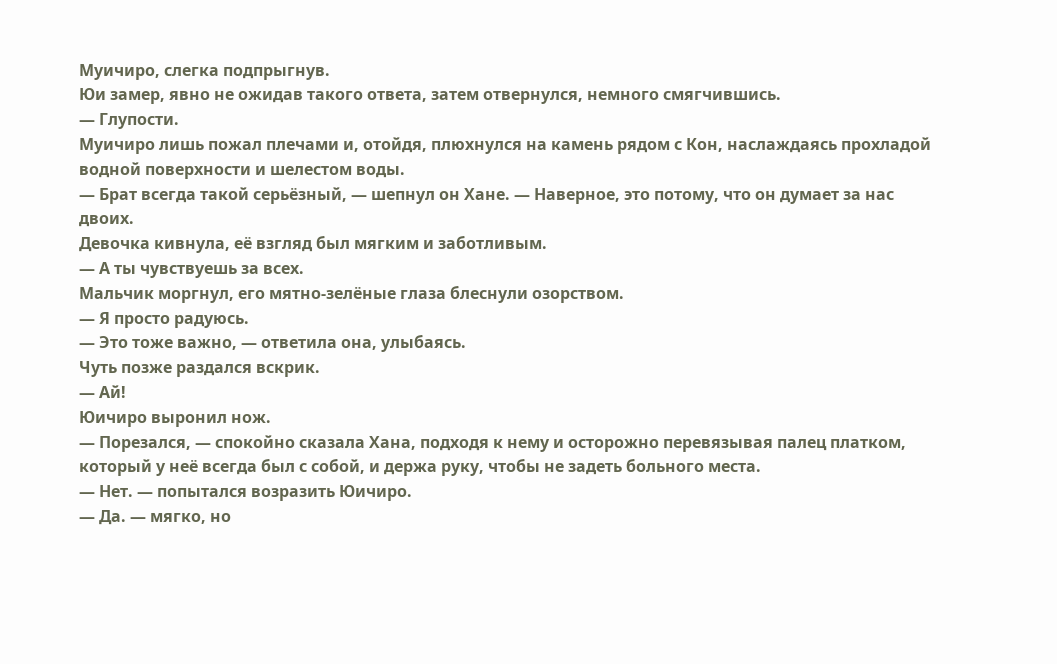Муичиро, слегка подпрыгнув.
Юи замер, явно не ожидав такого ответа, затем отвернулся, немного смягчившись.
— Глупости.
Муичиро лишь пожал плечами и, отойдя, плюхнулся на камень рядом с Кон, наслаждаясь прохладой водной поверхности и шелестом воды.
— Брат всегда такой серьёзный, — шепнул он Хане. — Наверное, это потому, что он думает за нас двоих.
Девочка кивнула, её взгляд был мягким и заботливым.
— А ты чувствуешь за всех.
Мальчик моргнул, его мятно-зелёные глаза блеснули озорством.
— Я просто радуюсь.
— Это тоже важно, — ответила она, улыбаясь.
Чуть позже раздался вскрик.
— Ай!
Юичиро выронил нож.
— Порезался, — спокойно сказала Хана, подходя к нему и осторожно перевязывая палец платком, который у неё всегда был с собой, и держа руку, чтобы не задеть больного места.
— Нет. — попытался возразить Юичиро.
— Да. — мягко, но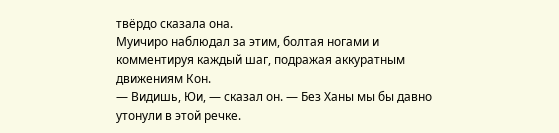твёрдо сказала она.
Муичиро наблюдал за этим, болтая ногами и комментируя каждый шаг, подражая аккуратным движениям Кон.
— Видишь, Юи, — сказал он. — Без Ханы мы бы давно утонули в этой речке.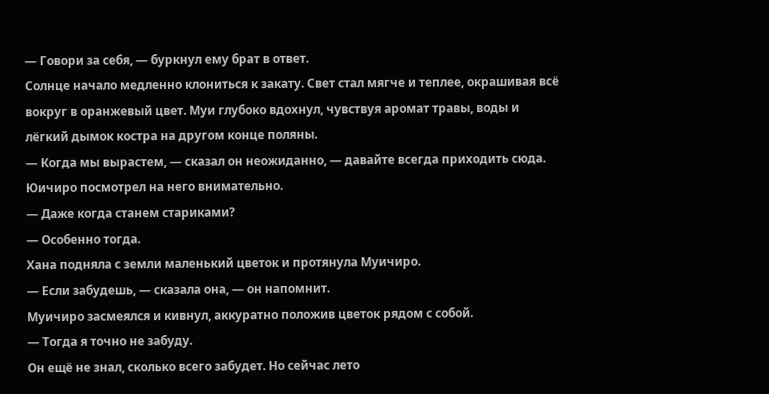— Говори за себя, — буркнул ему брат в ответ.
Солнце начало медленно клониться к закату. Свет стал мягче и теплее, окрашивая всё вокруг в оранжевый цвет. Муи глубоко вдохнул, чувствуя аромат травы, воды и лёгкий дымок костра на другом конце поляны.
— Когда мы вырастем, — сказал он неожиданно, — давайте всегда приходить сюда.
Юичиро посмотрел на него внимательно.
— Даже когда станем стариками?
— Особенно тогда.
Хана подняла с земли маленький цветок и протянула Муичиро.
— Если забудешь, — сказала она, — он напомнит.
Муичиро засмеялся и кивнул, аккуратно положив цветок рядом с собой.
— Тогда я точно не забуду.
Он ещё не знал, сколько всего забудет. Но сейчас лето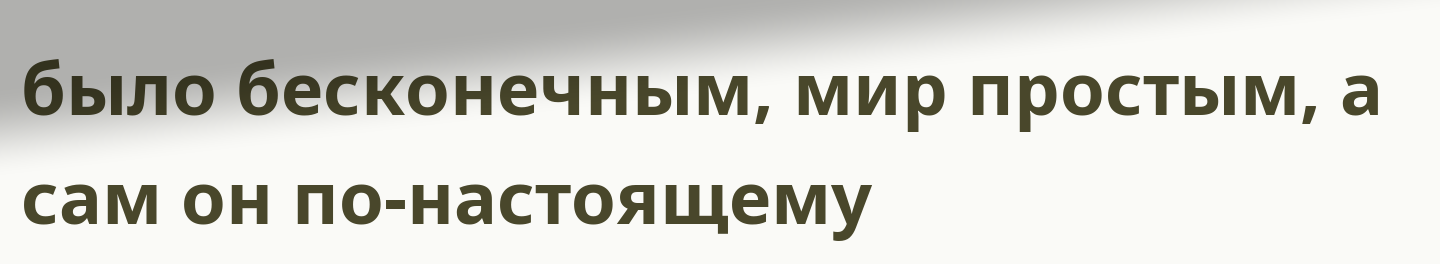было бесконечным, мир простым, а сам он по-настоящему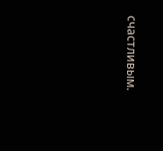счастливым.